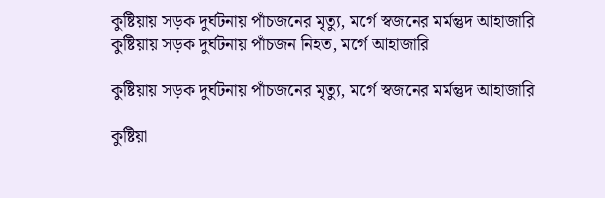কুষ্টিয়ায় সড়ক দুর্ঘটনায় পাঁচজনের মৃত্যু, মর্গে স্বজনের মর্মন্তুদ আহাজারি
কুষ্টিয়ায় সড়ক দুর্ঘটনায় পাঁচজন নিহত, মর্গে আহাজারি

কুষ্টিয়ায় সড়ক দুর্ঘটনায় পাঁচজনের মৃত্যু, মর্গে স্বজনের মর্মন্তুদ আহাজারি

কুষ্টিয়া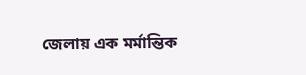জেলায় এক মর্মান্তিক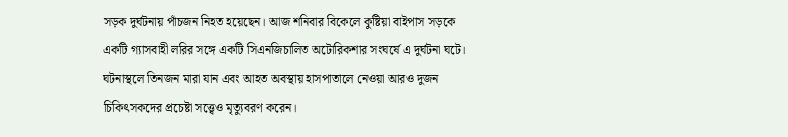সড়ক দুর্ঘটনায় পাঁচজন নিহত হয়েছেন। আজ শনিবার বিকেলে কুষ্টিয়া বাইপাস সড়কে একটি গ্যাসবাহী লরির সঙ্গে একটি সিএনজিচালিত অটোরিকশার সংঘর্ষে এ দুর্ঘটনা ঘটে। ঘটনাস্থলে তিনজন মারা যান এবং আহত অবস্থায় হাসপাতালে নেওয়া আরও দুজন চিকিৎসকদের প্রচেষ্টা সত্ত্বেও মৃত্যুবরণ করেন।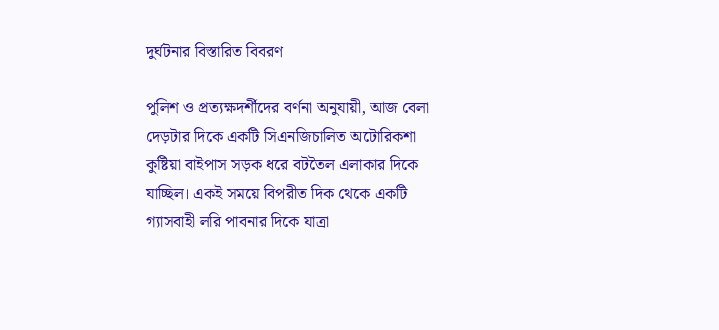দুর্ঘটনার বিস্তারিত বিবরণ

পুলিশ ও প্রত্যক্ষদর্শীদের বর্ণনা অনুযায়ী, আজ বেলা দেড়টার দিকে একটি সিএনজিচালিত অটোরিকশা কুষ্টিয়া বাইপাস সড়ক ধরে বটতৈল এলাকার দিকে যাচ্ছিল। একই সময়ে বিপরীত দিক থেকে একটি গ্যাসবাহী লরি পাবনার দিকে যাত্রা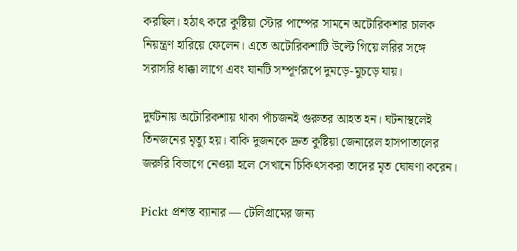করছিল। হঠাৎ করে কুষ্টিয়া স্টোর পাম্পের সামনে অটোরিকশার চালক নিয়ন্ত্রণ হারিয়ে ফেলেন। এতে অটোরিকশাটি উল্টে গিয়ে লরির সঙ্গে সরাসরি ধাক্কা লাগে এবং যানটি সম্পূর্ণরূপে দুমড়ে-মুচড়ে যায়।

দুর্ঘটনায় অটোরিকশায় থাকা পাঁচজনই গুরুতর আহত হন। ঘটনাস্থলেই তিনজনের মৃত্যু হয়। বাকি দুজনকে দ্রুত কুষ্টিয়া জেনারেল হাসপাতালের জরুরি বিভাগে নেওয়া হলে সেখানে চিকিৎসকরা তাদের মৃত ঘোষণা করেন।

Pickt প্রশস্ত ব্যানার — টেলিগ্রামের জন্য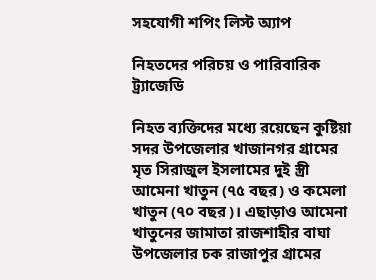সহযোগী শপিং লিস্ট অ্যাপ

নিহতদের পরিচয় ও পারিবারিক ট্র্যাজেডি

নিহত ব্যক্তিদের মধ্যে রয়েছেন কুষ্টিয়া সদর উপজেলার খাজানগর গ্রামের মৃত সিরাজুল ইসলামের দুই স্ত্রী আমেনা খাতুন (৭৫ বছর) ও কমেলা খাতুন (৭০ বছর)। এছাড়াও আমেনা খাতুনের জামাতা রাজশাহীর বাঘা উপজেলার চক রাজাপুর গ্রামের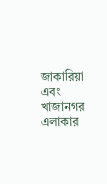জাকারিয়া এবং খাজানগর এলাকার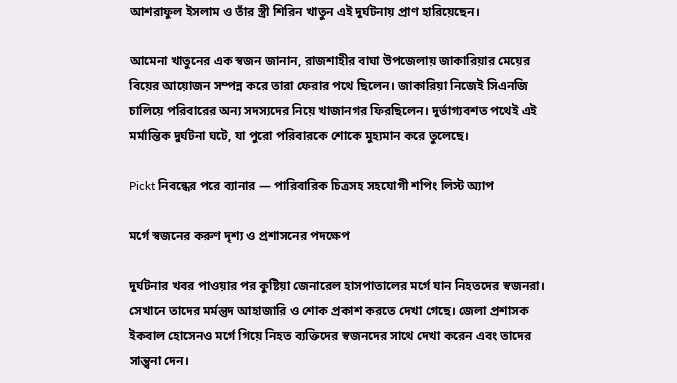আশরাফুল ইসলাম ও তাঁর স্ত্রী শিরিন খাতুন এই দুর্ঘটনায় প্রাণ হারিয়েছেন।

আমেনা খাতুনের এক স্বজন জানান, রাজশাহীর বাঘা উপজেলায় জাকারিয়ার মেয়ের বিয়ের আয়োজন সম্পন্ন করে তারা ফেরার পথে ছিলেন। জাকারিয়া নিজেই সিএনজি চালিয়ে পরিবারের অন্য সদস্যদের নিয়ে খাজানগর ফিরছিলেন। দুর্ভাগ্যবশত পথেই এই মর্মান্তিক দুর্ঘটনা ঘটে, যা পুরো পরিবারকে শোকে মুহ্যমান করে তুলেছে।

Pickt নিবন্ধের পরে ব্যানার — পারিবারিক চিত্রসহ সহযোগী শপিং লিস্ট অ্যাপ

মর্গে স্বজনের করুণ দৃশ্য ও প্রশাসনের পদক্ষেপ

দুর্ঘটনার খবর পাওয়ার পর কুষ্টিয়া জেনারেল হাসপাতালের মর্গে যান নিহতদের স্বজনরা। সেখানে তাদের মর্মন্তুদ আহাজারি ও শোক প্রকাশ করতে দেখা গেছে। জেলা প্রশাসক ইকবাল হোসেনও মর্গে গিয়ে নিহত ব্যক্তিদের স্বজনদের সাথে দেখা করেন এবং তাদের সান্ত্বনা দেন।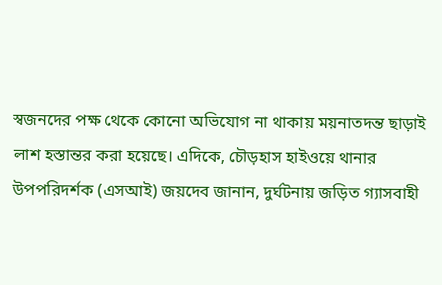স্বজনদের পক্ষ থেকে কোনো অভিযোগ না থাকায় ময়নাতদন্ত ছাড়াই লাশ হস্তান্তর করা হয়েছে। এদিকে, চৌড়হাস হাইওয়ে থানার উপপরিদর্শক (এসআই) জয়দেব জানান, দুর্ঘটনায় জড়িত গ্যাসবাহী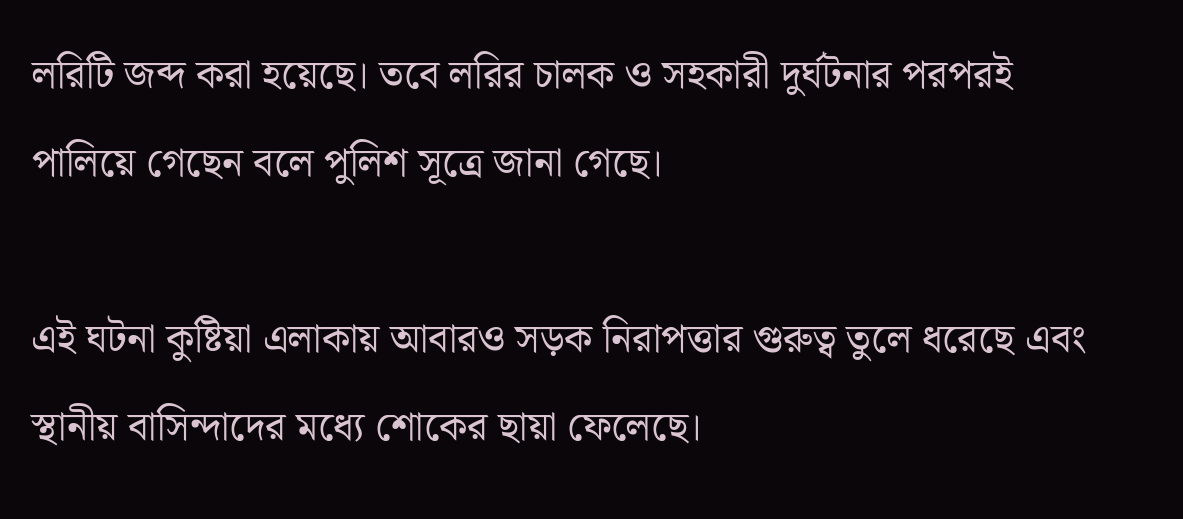লরিটি জব্দ করা হয়েছে। তবে লরির চালক ও সহকারী দুর্ঘটনার পরপরই পালিয়ে গেছেন বলে পুলিশ সূত্রে জানা গেছে।

এই ঘটনা কুষ্টিয়া এলাকায় আবারও সড়ক নিরাপত্তার গুরুত্ব তুলে ধরেছে এবং স্থানীয় বাসিন্দাদের মধ্যে শোকের ছায়া ফেলেছে।